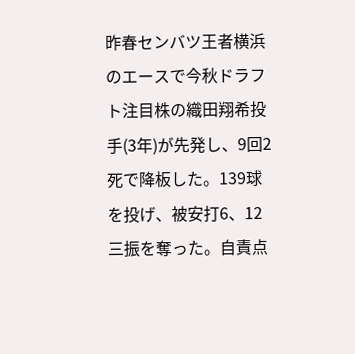昨春センバツ王者横浜のエースで今秋ドラフト注目株の織田翔希投手(3年)が先発し、9回2死で降板した。139球を投げ、被安打6、12三振を奪った。自責点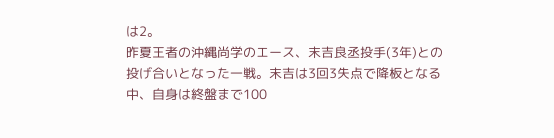は2。
昨夏王者の沖縄尚学のエース、末吉良丞投手(3年)との投げ合いとなった一戦。末吉は3回3失点で降板となる中、自身は終盤まで100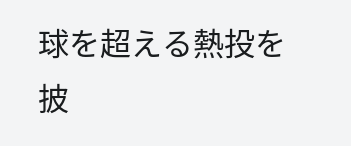球を超える熱投を披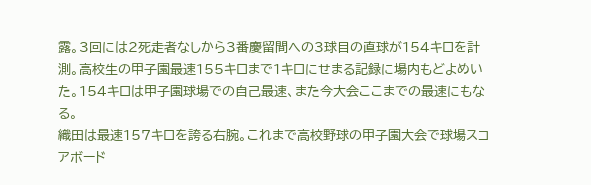露。3回には2死走者なしから3番慶留間への3球目の直球が154キロを計測。高校生の甲子園最速155キロまで1キロにせまる記録に場内もどよめいた。154キロは甲子園球場での自己最速、また今大会ここまでの最速にもなる。
織田は最速157キロを誇る右腕。これまで高校野球の甲子園大会で球場スコアボード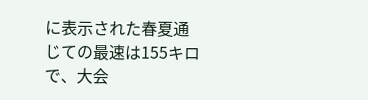に表示された春夏通じての最速は155キロで、大会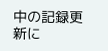中の記録更新に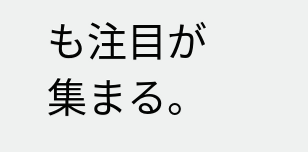も注目が集まる。